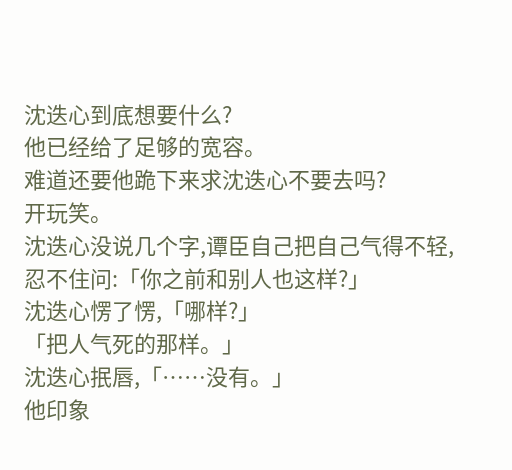沈迭心到底想要什么?
他已经给了足够的宽容。
难道还要他跪下来求沈迭心不要去吗?
开玩笑。
沈迭心没说几个字,谭臣自己把自己气得不轻,忍不住问:「你之前和别人也这样?」
沈迭心愣了愣,「哪样?」
「把人气死的那样。」
沈迭心抿唇,「……没有。」
他印象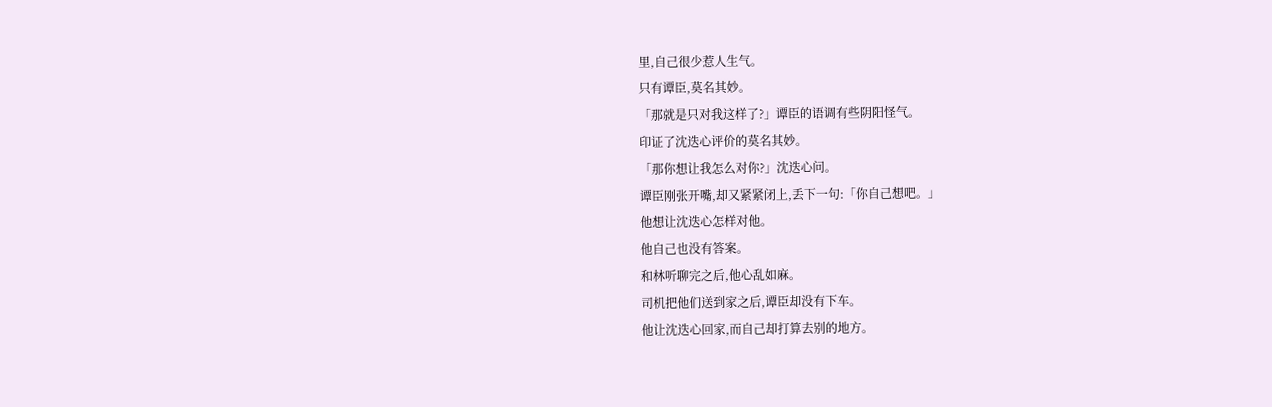里,自己很少惹人生气。
只有谭臣,莫名其妙。
「那就是只对我这样了?」谭臣的语调有些阴阳怪气。
印证了沈迭心评价的莫名其妙。
「那你想让我怎么对你?」沈迭心问。
谭臣刚张开嘴,却又紧紧闭上,丢下一句:「你自己想吧。」
他想让沈迭心怎样对他。
他自己也没有答案。
和林听聊完之后,他心乱如麻。
司机把他们送到家之后,谭臣却没有下车。
他让沈迭心回家,而自己却打算去别的地方。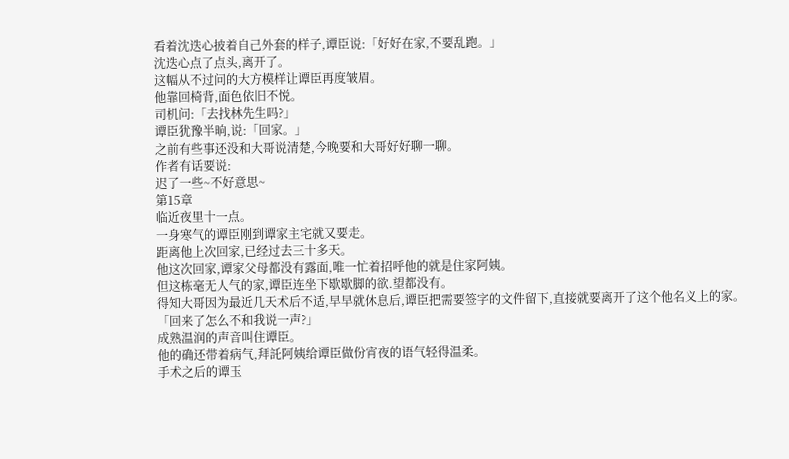看着沈迭心披着自己外套的样子,谭臣说:「好好在家,不要乱跑。」
沈迭心点了点头,离开了。
这幅从不过问的大方模样让谭臣再度皱眉。
他靠回椅背,面色依旧不悦。
司机问:「去找林先生吗?」
谭臣犹豫半晌,说:「回家。」
之前有些事还没和大哥说清楚,今晚要和大哥好好聊一聊。
作者有话要说:
迟了一些~不好意思~
第15章
临近夜里十一点。
一身寒气的谭臣刚到谭家主宅就又要走。
距离他上次回家,已经过去三十多天。
他这次回家,谭家父母都没有露面,唯一忙着招呼他的就是住家阿姨。
但这栋毫无人气的家,谭臣连坐下歇歇脚的欲.望都没有。
得知大哥因为最近几天术后不适,早早就休息后,谭臣把需要签字的文件留下,直接就要离开了这个他名义上的家。
「回来了怎么不和我说一声?」
成熟温润的声音叫住谭臣。
他的确还带着病气,拜託阿姨给谭臣做份宵夜的语气轻得温柔。
手术之后的谭玉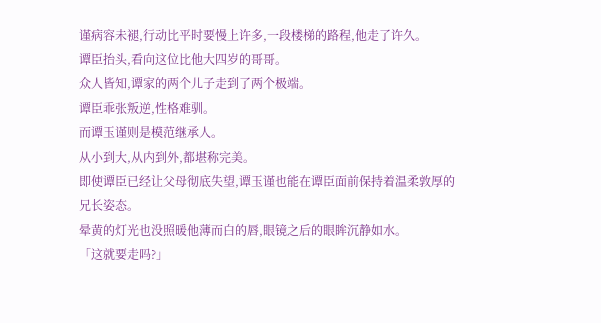谨病容未褪,行动比平时要慢上许多,一段楼梯的路程,他走了许久。
谭臣抬头,看向这位比他大四岁的哥哥。
众人皆知,谭家的两个儿子走到了两个极端。
谭臣乖张叛逆,性格难驯。
而谭玉谨则是模范继承人。
从小到大,从内到外,都堪称完美。
即使谭臣已经让父母彻底失望,谭玉谨也能在谭臣面前保持着温柔敦厚的兄长姿态。
晕黄的灯光也没照暖他薄而白的唇,眼镜之后的眼眸沉静如水。
「这就要走吗?」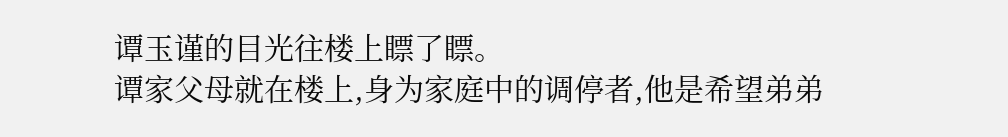谭玉谨的目光往楼上瞟了瞟。
谭家父母就在楼上,身为家庭中的调停者,他是希望弟弟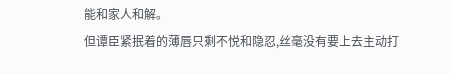能和家人和解。
但谭臣紧抿着的薄唇只剩不悦和隐忍,丝毫没有要上去主动打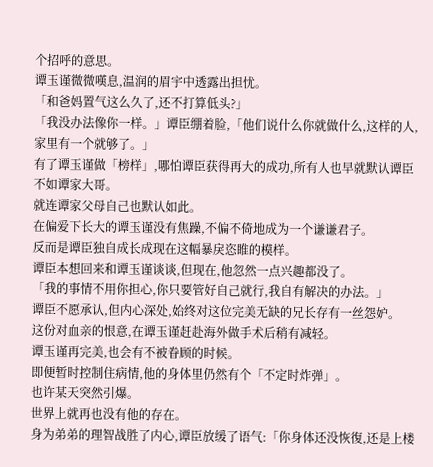个招呼的意思。
谭玉谨微微嘆息,温润的眉宇中透露出担忧。
「和爸妈置气这么久了,还不打算低头?」
「我没办法像你一样。」谭臣绷着脸,「他们说什么你就做什么,这样的人,家里有一个就够了。」
有了谭玉谨做「榜样」,哪怕谭臣获得再大的成功,所有人也早就默认谭臣不如谭家大哥。
就连谭家父母自己也默认如此。
在偏爱下长大的谭玉谨没有焦躁,不偏不倚地成为一个谦谦君子。
反而是谭臣独自成长成现在这幅暴戾恣睢的模样。
谭臣本想回来和谭玉谨谈谈,但现在,他忽然一点兴趣都没了。
「我的事情不用你担心,你只要管好自己就行,我自有解决的办法。」
谭臣不愿承认,但内心深处,始终对这位完美无缺的兄长存有一丝怨妒。
这份对血亲的恨意,在谭玉谨赶赴海外做手术后稍有减轻。
谭玉谨再完美,也会有不被眷顾的时候。
即便暂时控制住病情,他的身体里仍然有个「不定时炸弹」。
也许某天突然引爆。
世界上就再也没有他的存在。
身为弟弟的理智战胜了内心,谭臣放缓了语气:「你身体还没恢復,还是上楼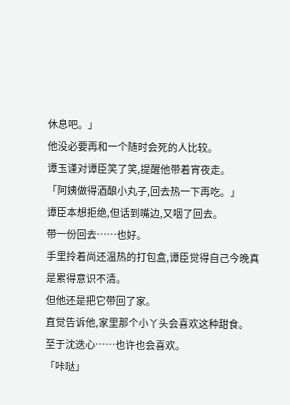休息吧。」
他没必要再和一个随时会死的人比较。
谭玉谨对谭臣笑了笑,提醒他带着宵夜走。
「阿姨做得酒酿小丸子,回去热一下再吃。」
谭臣本想拒绝,但话到嘴边,又咽了回去。
带一份回去……也好。
手里拎着尚还温热的打包盒,谭臣觉得自己今晚真是累得意识不清。
但他还是把它带回了家。
直觉告诉他,家里那个小丫头会喜欢这种甜食。
至于沈迭心……也许也会喜欢。
「咔哒」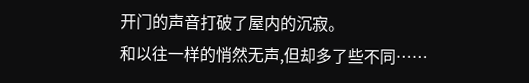开门的声音打破了屋内的沉寂。
和以往一样的悄然无声,但却多了些不同……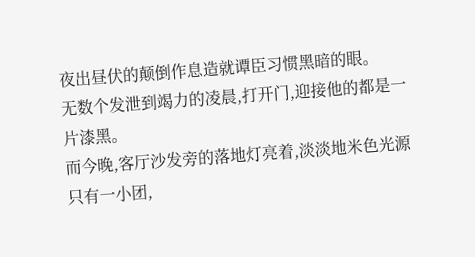夜出昼伏的颠倒作息造就谭臣习惯黑暗的眼。
无数个发泄到竭力的凌晨,打开门,迎接他的都是一片漆黑。
而今晚,客厅沙发旁的落地灯亮着,淡淡地米色光源只有一小团,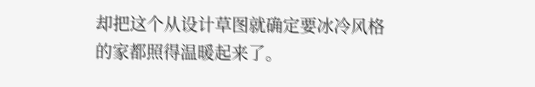却把这个从设计草图就确定要冰冷风格的家都照得温暖起来了。